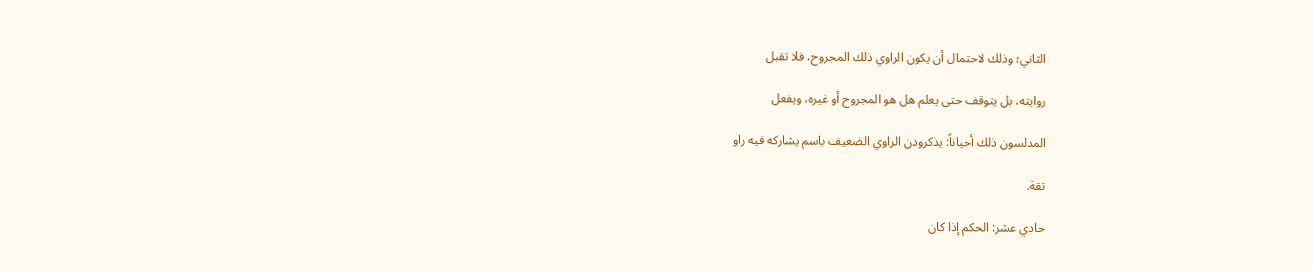الثاني؛ وذلك لاحتمال أن يكون الراوي ذلك المجروح، فلا تقبل

روايته، بل يتوقف حتى يعلم هل هو المجروح أو غيره، ويفعل

المدلسون ذلك أحياناً: يذكرودن الراوي الضعيف باسم يشاركه فيه راو

تقة.

حادي عشر: الحكم إذا كان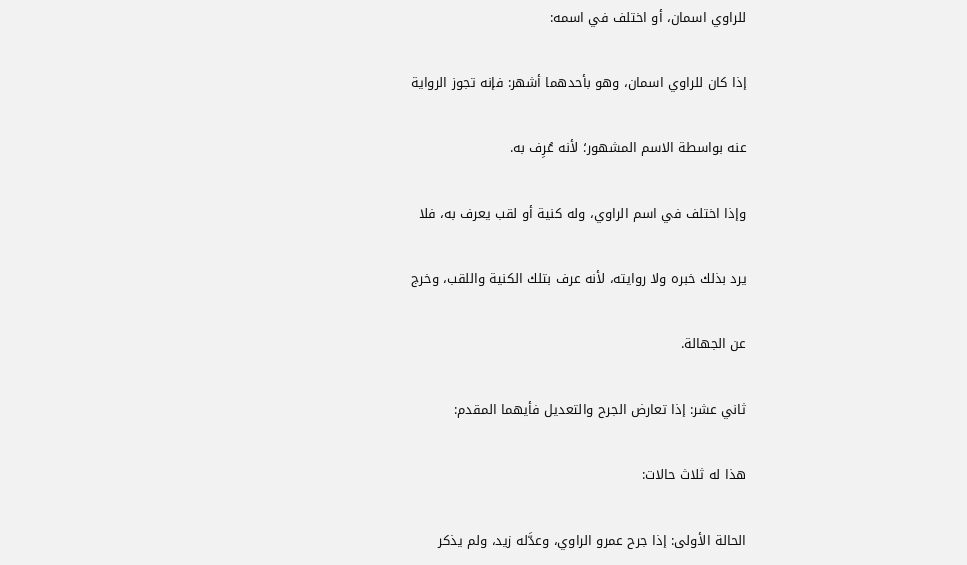للراوي اسمان، أو اختلف في اسمه:

إذا كان للراوي اسمان، وهو بأحدهما أشهر: فإنه تجوز الرواية

عنه بواسطة الاسم المشهور؛ لأنه عُرِف به.

وإذا اختلف في اسم الراوي، وله كنية أو لقب يعرف به، فلا

يرد بذلك خبره ولا روايته، لأنه عرف بتلك الكنية واللقب، وخرج

عن الجهالة.

ثاني عشر: إذا تعارض الجرح والتعديل فأيهما المقدم:

هذا له ثلاث حالات:

الحالة الأولى: إذا جرح عمرو الراوي، وعدَّله زيد، ولم يذكر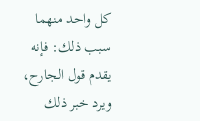كل واحد منهما سبب ذلك: فإنه يقدم قول الجارح، ويرد خبر ذلك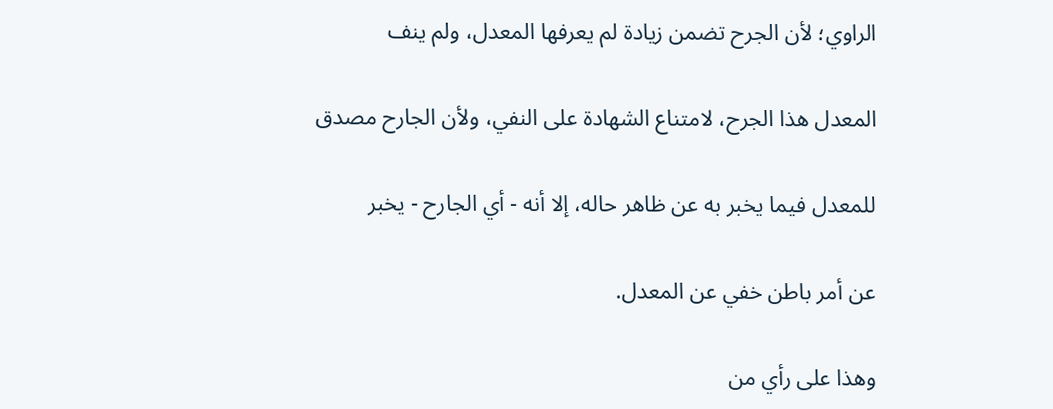الراوي؛ لأن الجرح تضمن زيادة لم يعرفها المعدل، ولم ينف

المعدل هذا الجرح، لامتناع الشهادة على النفي، ولأن الجارح مصدق

للمعدل فيما يخبر به عن ظاهر حاله، إلا أنه - أي الجارح - يخبر

عن أمر باطن خفي عن المعدل.

وهذا على رأي من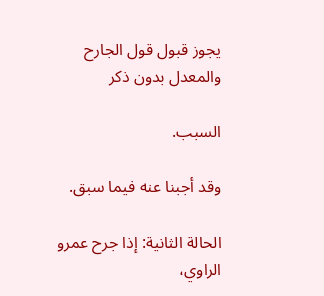يجوز قبول قول الجارح والمعدل بدون ذكر

السبب.

وقد أجبنا عنه فيما سبق.

الحالة الثانية: إذا جرح عمرو الراوي،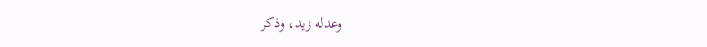وعدله زيد، وذكر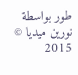طور بواسطة نورين ميديا © 2015